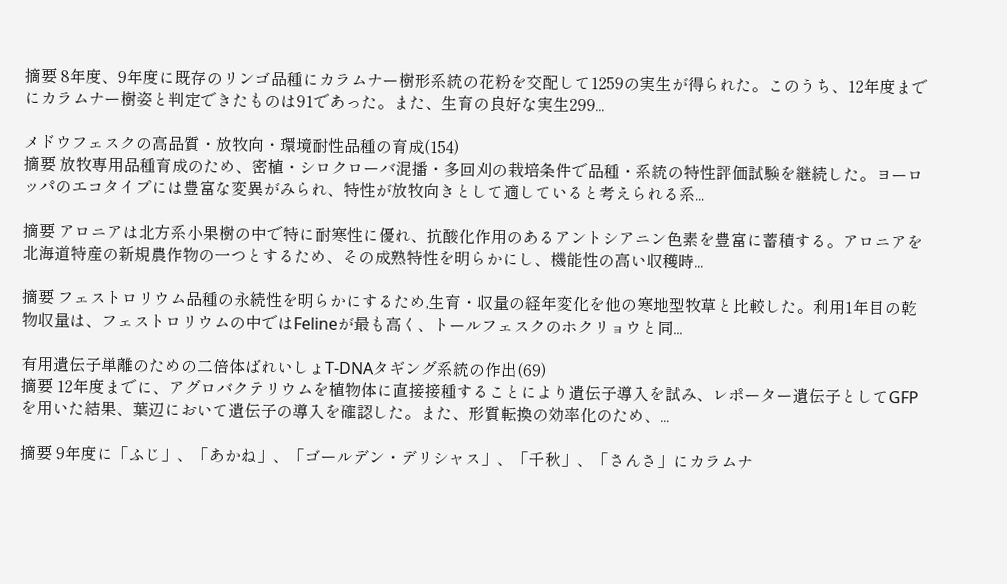摘要 8年度、9年度に既存のリンゴ品種にカラムナー樹形系統の花粉を交配して1259の実生が得られた。このうち、12年度までにカラムナー樹姿と判定できたものは91であった。また、生育の良好な実生299...

メドウフェスクの高品質・放牧向・環境耐性品種の育成(154)
摘要 放牧専用品種育成のため、密植・シロクローバ混播・多回刈の栽培条件で品種・系統の特性評価試験を継続した。ヨーロッパのエコタイプには豊富な変異がみられ、特性が放牧向きとして適していると考えられる系...

摘要 アロニアは北方系小果樹の中で特に耐寒性に優れ、抗酸化作用のあるアントシアニン色素を豊富に蓄積する。アロニアを北海道特産の新規農作物の一つとするため、その成熟特性を明らかにし、機能性の高い収穫時...

摘要 フェストロリウム品種の永続性を明らかにするため,生育・収量の経年変化を他の寒地型牧草と比較した。利用1年目の乾物収量は、フェストロリウムの中ではFelineが最も高く、トールフェスクのホクリョウと同...

有用遺伝子単離のための二倍体ばれいしょT-DNAタギング系統の作出(69)
摘要 12年度までに、アグロバクテリウムを植物体に直接接種することにより遺伝子導入を試み、レポーター遺伝子としてGFPを用いた結果、葉辺において遺伝子の導入を確認した。また、形質転換の効率化のため、...

摘要 9年度に「ふじ」、「あかね」、「ゴールデン・デリシャス」、「千秋」、「さんさ」にカラムナ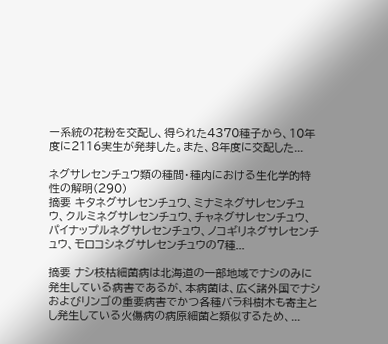ー系統の花粉を交配し、得られた4370種子から、10年度に2116実生が発芽した。また、8年度に交配した...

ネグサレセンチュウ類の種間・種内における生化学的特性の解明(290)
摘要 キタネグサレセンチュウ、ミナミネグサレセンチュウ、クルミネグサレセンチュウ、チャネグサレセンチュウ、パイナップルネグサレセンチュウ、ノコギリネグサレセンチュウ、モロコシネグサレセンチュウの7種...

摘要 ナシ枝枯細菌病は北海道の一部地域でナシのみに発生している病害であるが、本病菌は、広く諸外国でナシおよびリンゴの重要病害でかつ各種バラ科樹木も寄主とし発生している火傷病の病原細菌と類似するため、...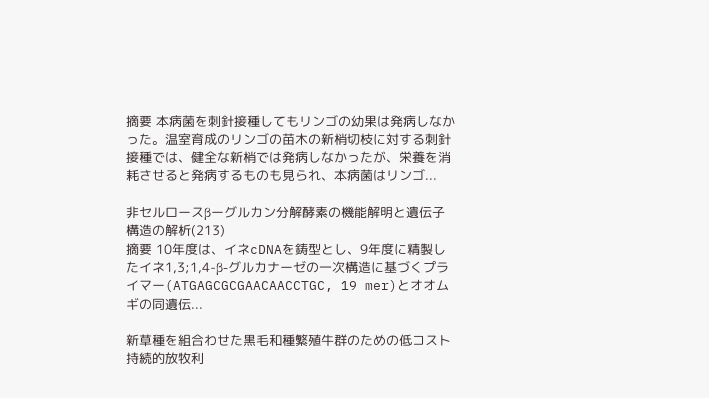摘要 本病菌を刺針接種してもリンゴの幼果は発病しなかった。温室育成のリンゴの苗木の新梢切枝に対する刺針接種では、健全な新梢では発病しなかったが、栄養を消耗させると発病するものも見られ、本病菌はリンゴ...

非セルロースβーグルカン分解酵素の機能解明と遺伝子構造の解析(213)
摘要 10年度は、イネcDNAを鋳型とし、9年度に精製したイネ1,3;1,4-β-グルカナーゼの一次構造に基づくプライマー(ATGAGCGCGAACAACCTGC, 19 mer)とオオムギの同遺伝...

新草種を組合わせた黒毛和種繁殖牛群のための低コスト持続的放牧利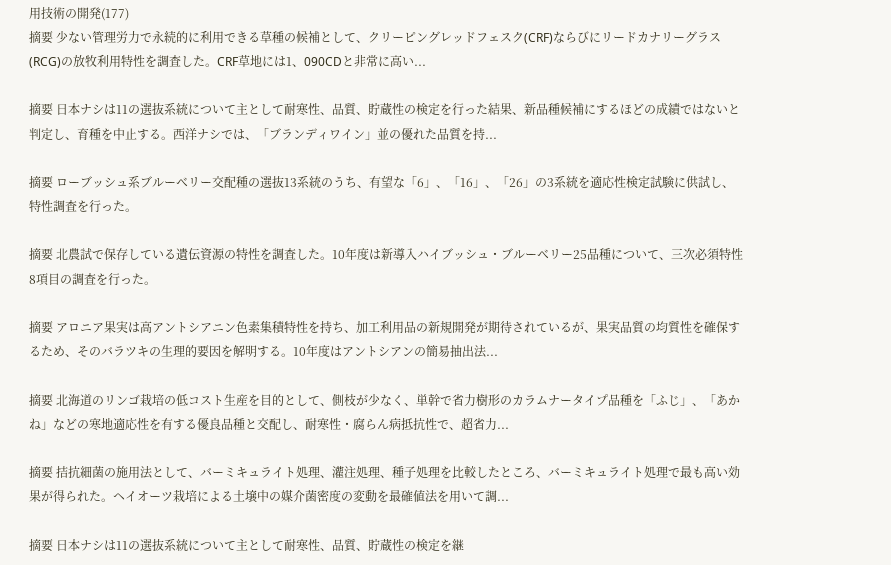用技術の開発(177)
摘要 少ない管理労力で永続的に利用できる草種の候補として、クリーピングレッドフェスク(CRF)ならびにリードカナリーグラス(RCG)の放牧利用特性を調査した。CRF草地には1、090CDと非常に高い...

摘要 日本ナシは11の選抜系統について主として耐寒性、品質、貯蔵性の検定を行った結果、新品種候補にするほどの成績ではないと判定し、育種を中止する。西洋ナシでは、「ブランディワイン」並の優れた品質を持...

摘要 ローブッシュ系ブルーベリー交配種の選抜13系統のうち、有望な「6」、「16」、「26」の3系統を適応性検定試験に供試し、特性調査を行った。

摘要 北農試で保存している遺伝資源の特性を調査した。10年度は新導入ハイブッシュ・ブルーベリー25品種について、三次必須特性8項目の調査を行った。

摘要 アロニア果実は高アントシアニン色素集積特性を持ち、加工利用品の新規開発が期待されているが、果実品質の均質性を確保するため、そのバラツキの生理的要因を解明する。10年度はアントシアンの簡易抽出法...

摘要 北海道のリンゴ栽培の低コスト生産を目的として、側枝が少なく、単幹で省力樹形のカラムナータイプ品種を「ふじ」、「あかね」などの寒地適応性を有する優良品種と交配し、耐寒性・腐らん病抵抗性で、超省力...

摘要 拮抗細菌の施用法として、バーミキュライト処理、灌注処理、種子処理を比較したところ、バーミキュライト処理で最も高い効果が得られた。ヘイオーツ栽培による土壌中の媒介菌密度の変動を最確値法を用いて調...

摘要 日本ナシは11の選抜系統について主として耐寒性、品質、貯蔵性の検定を継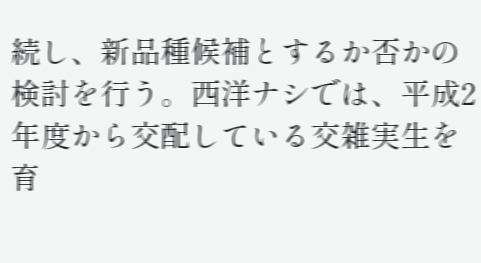続し、新品種候補とするか否かの検討を行う。西洋ナシでは、平成2年度から交配している交雑実生を育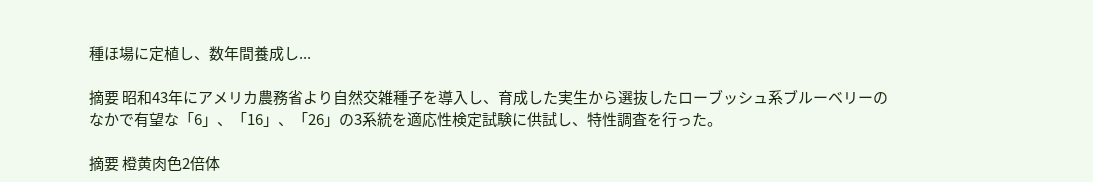種ほ場に定植し、数年間養成し...

摘要 昭和43年にアメリカ農務省より自然交雑種子を導入し、育成した実生から選抜したローブッシュ系ブルーベリーのなかで有望な「6」、「16」、「26」の3系統を適応性検定試験に供試し、特性調査を行った。

摘要 橙黄肉色2倍体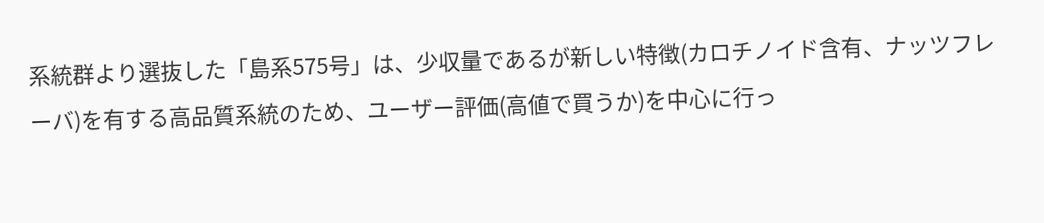系統群より選抜した「島系575号」は、少収量であるが新しい特徴(カロチノイド含有、ナッツフレーバ)を有する高品質系統のため、ユーザー評価(高値で買うか)を中心に行っ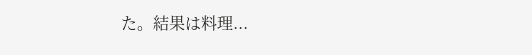た。結果は料理...